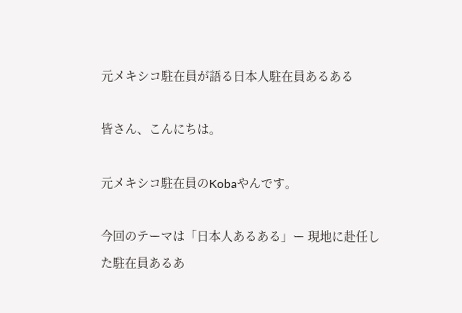元メキシコ駐在員が語る日本人駐在員あるある

皆さん、こんにちは。

元メキシコ駐在員のKobaやんです。

今回のテーマは「日本人あるある」ー 現地に赴任した駐在員あるあ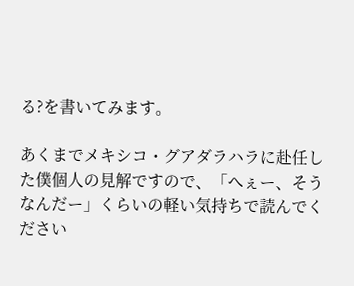る?を書いてみます。

あくまでメキシコ・グアダラハラに赴任した僕個人の見解ですので、「へぇー、そうなんだー」くらいの軽い気持ちで読んでください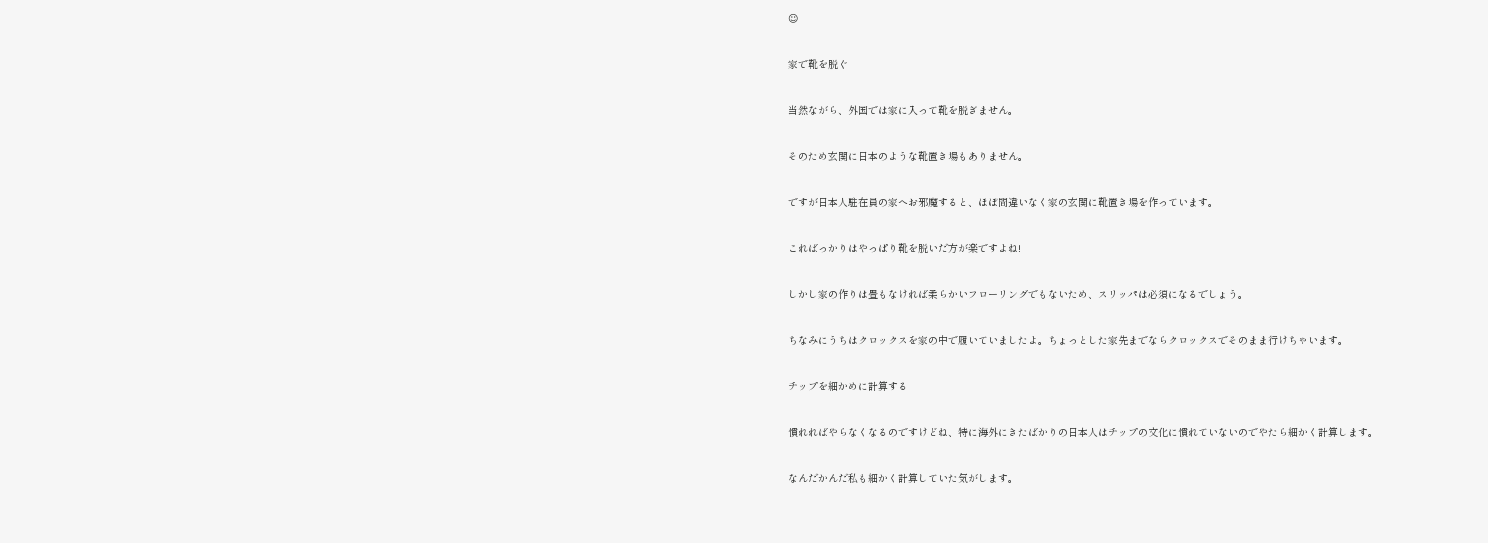☺

家で靴を脱ぐ

当然ながら、外国では家に入って靴を脱ぎません。

そのため玄関に日本のような靴置き場もありません。

ですが日本人駐在員の家へお邪魔すると、ほぼ間違いなく家の玄関に靴置き場を作っています。

こればっかりはやっぱり靴を脱いだ方が楽ですよね!

しかし家の作りは畳もなければ柔らかいフローリングでもないため、スリッパは必須になるでしょう。

ちなみにうちはクロックスを家の中で履いていましたよ。ちょっとした家先までならクロックスでそのまま行けちゃいます。

チップを細かめに計算する

慣れればやらなくなるのですけどね、特に海外にきたばかりの日本人はチップの文化に慣れていないのでやたら細かく計算します。

なんだかんだ私も細かく計算していた気がします。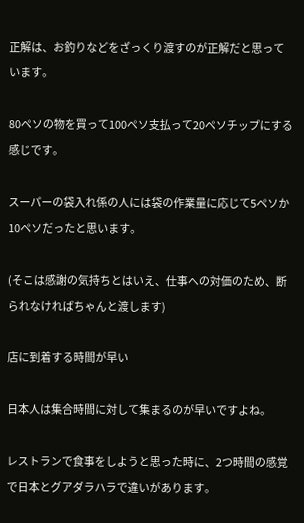正解は、お釣りなどをざっくり渡すのが正解だと思っています。

80ペソの物を買って100ペソ支払って20ペソチップにする感じです。

スーパーの袋入れ係の人には袋の作業量に応じて5ペソか10ペソだったと思います。

(そこは感謝の気持ちとはいえ、仕事への対価のため、断られなければちゃんと渡します)

店に到着する時間が早い

日本人は集合時間に対して集まるのが早いですよね。

レストランで食事をしようと思った時に、2つ時間の感覚で日本とグアダラハラで違いがあります。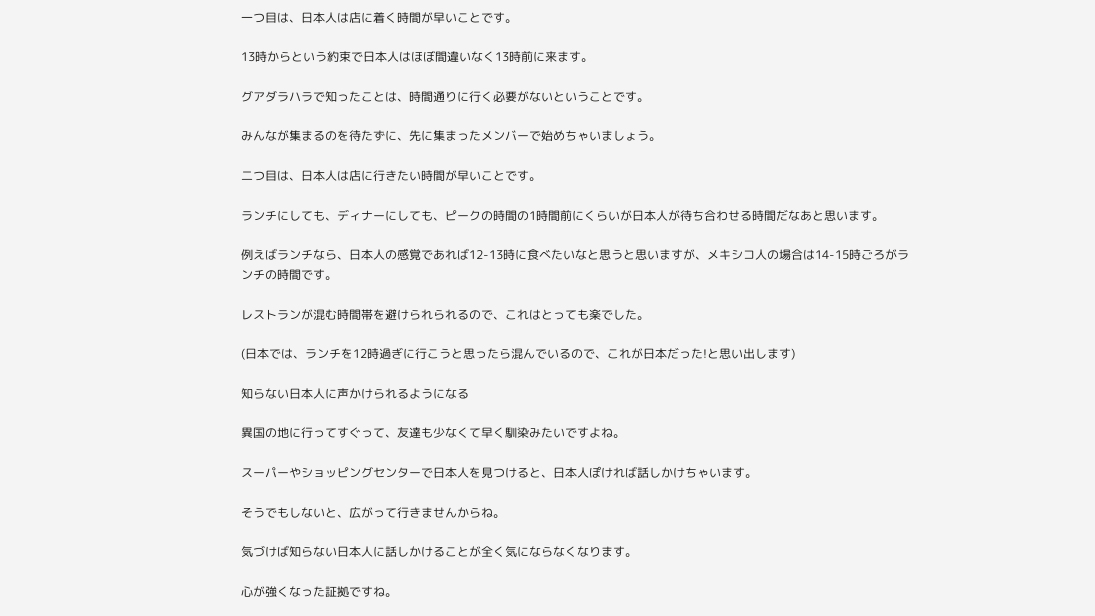一つ目は、日本人は店に着く時間が早いことです。

13時からという約束で日本人はほぼ間違いなく13時前に来ます。

グアダラハラで知ったことは、時間通りに行く必要がないということです。

みんなが集まるのを待たずに、先に集まったメンバーで始めちゃいましょう。

二つ目は、日本人は店に行きたい時間が早いことです。

ランチにしても、ディナーにしても、ピークの時間の1時間前にくらいが日本人が待ち合わせる時間だなあと思います。

例えばランチなら、日本人の感覚であれば12-13時に食べたいなと思うと思いますが、メキシコ人の場合は14-15時ごろがランチの時間です。

レストランが混む時間帯を避けられられるので、これはとっても楽でした。

(日本では、ランチを12時過ぎに行こうと思ったら混んでいるので、これが日本だった!と思い出します)

知らない日本人に声かけられるようになる

異国の地に行ってすぐって、友達も少なくて早く馴染みたいですよね。

スーパーやショッピングセンターで日本人を見つけると、日本人ぽければ話しかけちゃいます。

そうでもしないと、広がって行きませんからね。

気づけば知らない日本人に話しかけることが全く気にならなくなります。

心が強くなった証拠ですね。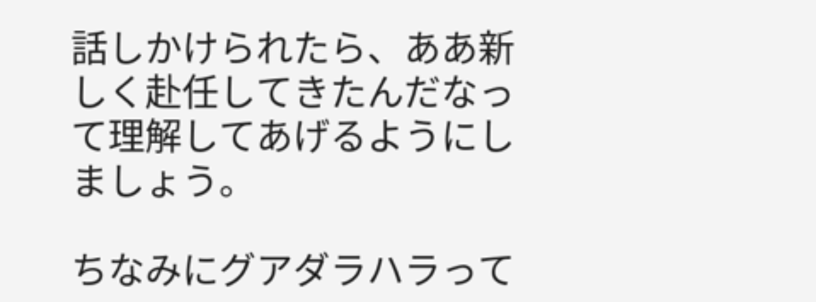話しかけられたら、ああ新しく赴任してきたんだなって理解してあげるようにしましょう。

ちなみにグアダラハラって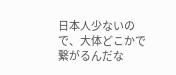日本人少ないので、大体どこかで繋がるんだな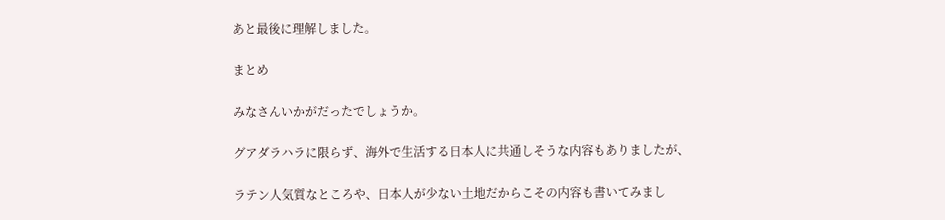あと最後に理解しました。

まとめ

みなさんいかがだったでしょうか。

グアダラハラに限らず、海外で生活する日本人に共通しそうな内容もありましたが、

ラテン人気質なところや、日本人が少ない土地だからこその内容も書いてみまし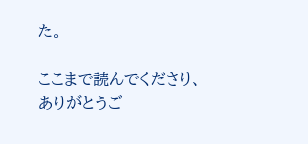た。

ここまで読んでくださり、ありがとうご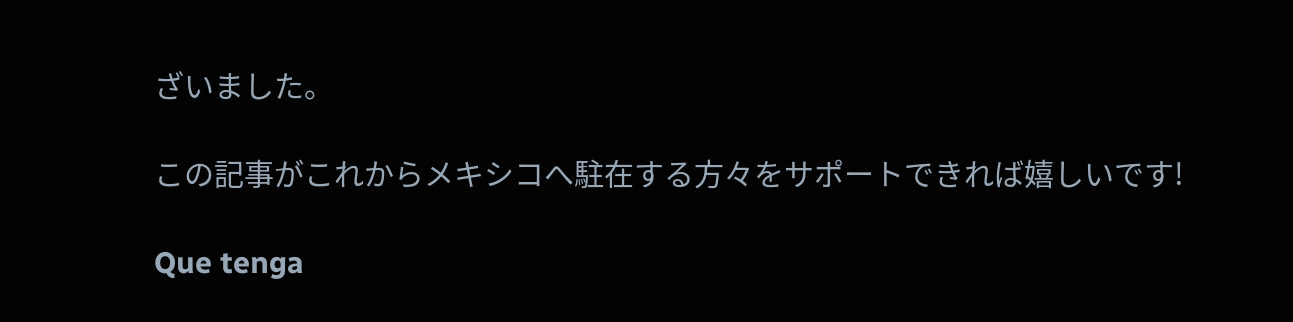ざいました。

この記事がこれからメキシコへ駐在する方々をサポートできれば嬉しいです!

Que tenga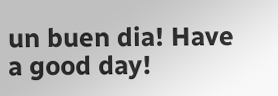un buen dia! Have a good day!